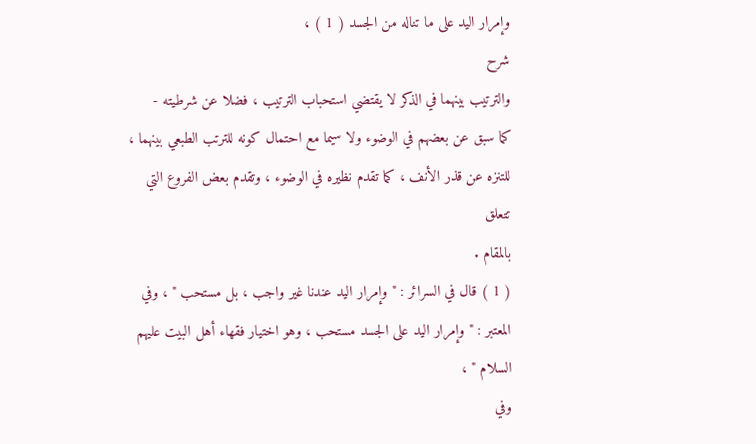وإمرار اليد على ما تناله من الجسد ( 1 ) ،
شرح
والترتيب بينهما في الذكر لا يقتضي استحباب الترتيب ، فضلا عن شرطيته -
كما سبق عن بعضهم في الوضوء ولا سيما مع احتمال كونه للترتب الطبعي بينهما ،
للتنزه عن قذر الأنف ، كما تقدم نظيره في الوضوء ، وتقدم بعض الفروع التي تتعلق
بالمقام .
( 1 ) قال في السرائر : " وإمرار اليد عندنا غير واجب ، بل مستحب " ، وفي
المعتبر : " وإمرار اليد على الجسد مستحب ، وهو اختيار فقهاء أهل البيت عليهم السلام " ،
وفي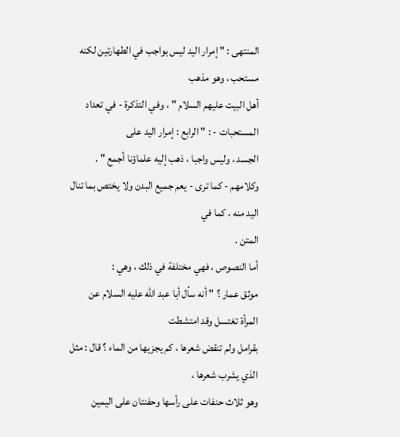المنتهى : " إمرار اليد ليس بواجب في الطهارتين لكنه مستحب ، وهو مذهب
أهل البيت عليهم السلام " ، وفي التذكرة - في تعداد المستحبات - : " الرابع : إمرار اليد على
الجسد ، وليس واجبا ، ذهب إليه علماؤنا أجمع " .
وكلامهم - كما ترى - يعم جميع البدن ولا يختص بما تنال اليد منه ، كما في
المتن .
أما النصوص ، فهي مختلفة في ذلك ، وهي :
موثق عمار ؟ " أنه سأل أبا عبد الله عليه السلام عن المرأة تغتسل وقد امتشطت
بقرامل ولم تنقض شعرها ، كم يجزيها من الماء ؟ قال : مثل الذي يشرب شعرها ،
وهو ثلاث حنفات على رأسها وحفنتان على اليمين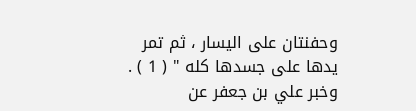وحفنتان على اليسار ، ثم تمر
يدها على جسدها كله " ( 1 ) .
وخبر علي بن جعفر عن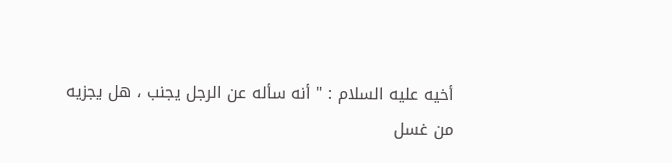أخيه عليه السلام : " أنه سأله عن الرجل يجنب ، هل يجزيه
من غسل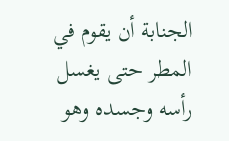الجنابة أن يقوم في المطر حتى يغسل رأسه وجسده وهو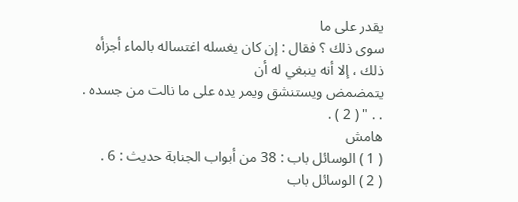يقدر على ما
سوى ذلك ؟ فقال : إن كان يغسله اغتساله بالماء أجزأه ذلك ، إلا أنه ينبغي له أن
يتمضمض ويستنشق ويمر يده على ما نالت من جسده . . . " ( 2 ) .
هامش
( 1 ) الوسائل باب : 38 من أبواب الجنابة حديث : 6 .
( 2 ) الوسائل باب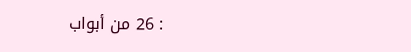: 26 من أبواب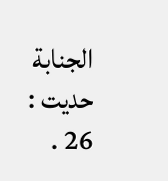الجنابة حديت : 26 .